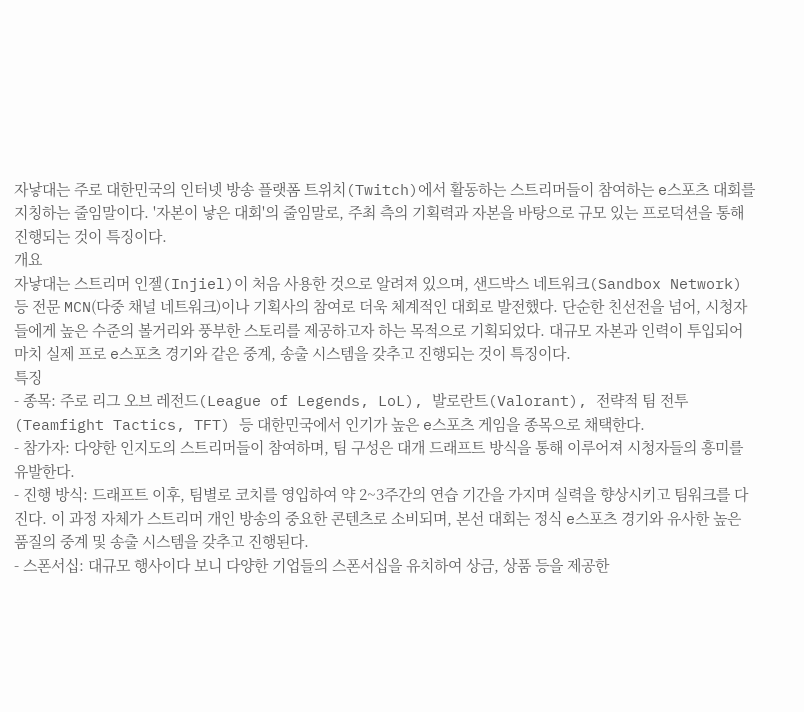자낳대는 주로 대한민국의 인터넷 방송 플랫폼 트위치(Twitch)에서 활동하는 스트리머들이 참여하는 e스포츠 대회를 지칭하는 줄임말이다. '자본이 낳은 대회'의 줄임말로, 주최 측의 기획력과 자본을 바탕으로 규모 있는 프로덕션을 통해 진행되는 것이 특징이다.
개요
자낳대는 스트리머 인젤(Injiel)이 처음 사용한 것으로 알려져 있으며, 샌드박스 네트워크(Sandbox Network) 등 전문 MCN(다중 채널 네트워크)이나 기획사의 참여로 더욱 체계적인 대회로 발전했다. 단순한 친선전을 넘어, 시청자들에게 높은 수준의 볼거리와 풍부한 스토리를 제공하고자 하는 목적으로 기획되었다. 대규모 자본과 인력이 투입되어 마치 실제 프로 e스포츠 경기와 같은 중계, 송출 시스템을 갖추고 진행되는 것이 특징이다.
특징
- 종목: 주로 리그 오브 레전드(League of Legends, LoL), 발로란트(Valorant), 전략적 팀 전투(Teamfight Tactics, TFT) 등 대한민국에서 인기가 높은 e스포츠 게임을 종목으로 채택한다.
- 참가자: 다양한 인지도의 스트리머들이 참여하며, 팀 구성은 대개 드래프트 방식을 통해 이루어져 시청자들의 흥미를 유발한다.
- 진행 방식: 드래프트 이후, 팀별로 코치를 영입하여 약 2~3주간의 연습 기간을 가지며 실력을 향상시키고 팀워크를 다진다. 이 과정 자체가 스트리머 개인 방송의 중요한 콘텐츠로 소비되며, 본선 대회는 정식 e스포츠 경기와 유사한 높은 품질의 중계 및 송출 시스템을 갖추고 진행된다.
- 스폰서십: 대규모 행사이다 보니 다양한 기업들의 스폰서십을 유치하여 상금, 상품 등을 제공한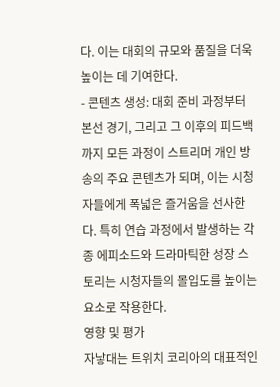다. 이는 대회의 규모와 품질을 더욱 높이는 데 기여한다.
- 콘텐츠 생성: 대회 준비 과정부터 본선 경기, 그리고 그 이후의 피드백까지 모든 과정이 스트리머 개인 방송의 주요 콘텐츠가 되며, 이는 시청자들에게 폭넓은 즐거움을 선사한다. 특히 연습 과정에서 발생하는 각종 에피소드와 드라마틱한 성장 스토리는 시청자들의 몰입도를 높이는 요소로 작용한다.
영향 및 평가
자낳대는 트위치 코리아의 대표적인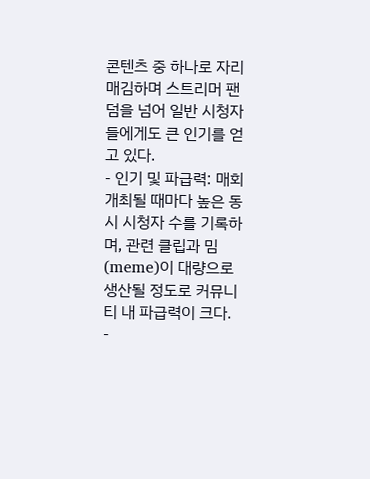콘텐츠 중 하나로 자리매김하며 스트리머 팬덤을 넘어 일반 시청자들에게도 큰 인기를 얻고 있다.
- 인기 및 파급력: 매회 개최될 때마다 높은 동시 시청자 수를 기록하며, 관련 클립과 밈(meme)이 대량으로 생산될 정도로 커뮤니티 내 파급력이 크다.
-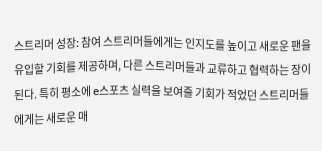스트리머 성장: 참여 스트리머들에게는 인지도를 높이고 새로운 팬을 유입할 기회를 제공하며, 다른 스트리머들과 교류하고 협력하는 장이 된다. 특히 평소에 e스포츠 실력을 보여줄 기회가 적었던 스트리머들에게는 새로운 매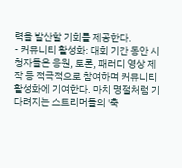력을 발산할 기회를 제공한다.
- 커뮤니티 활성화: 대회 기간 동안 시청자들은 응원, 토론, 패러디 영상 제작 등 적극적으로 참여하며 커뮤니티 활성화에 기여한다. 마치 명절처럼 기다려지는 스트리머들의 '축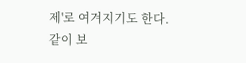제'로 여겨지기도 한다.
같이 보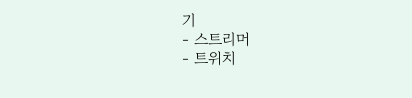기
- 스트리머
- 트위치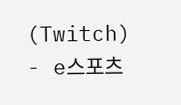(Twitch)
- e스포츠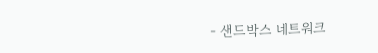- 샌드박스 네트워크